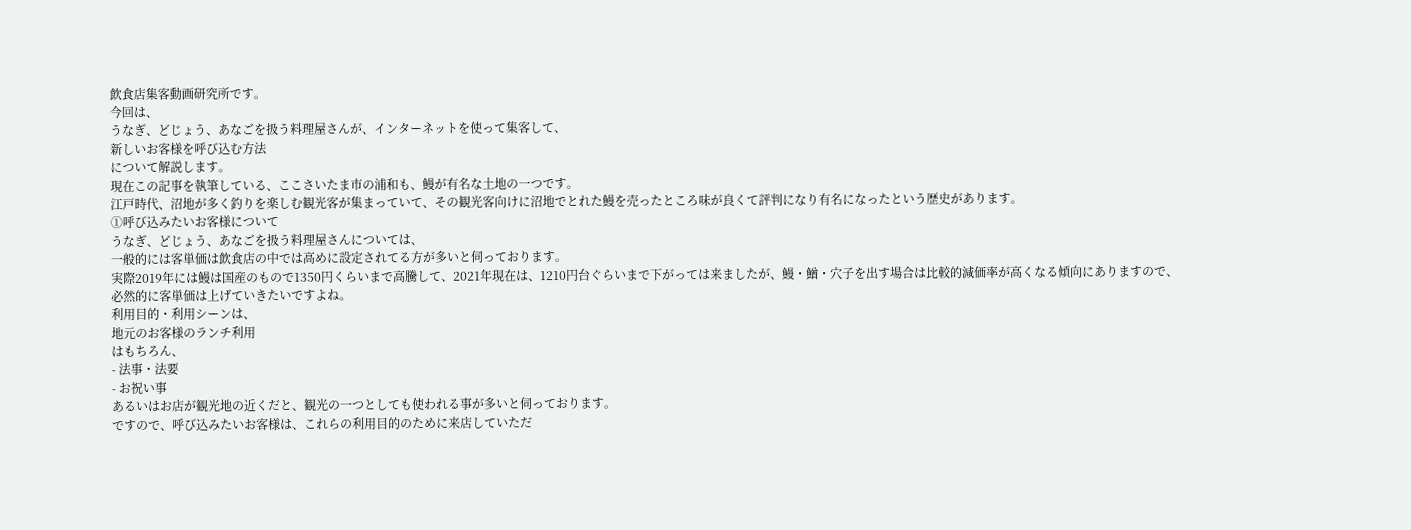飲食店集客動画研究所です。
今回は、
うなぎ、どじょう、あなごを扱う料理屋さんが、インターネットを使って集客して、
新しいお客様を呼び込む方法
について解説します。
現在この記事を執筆している、ここさいたま市の浦和も、鰻が有名な土地の一つです。
江戸時代、沼地が多く釣りを楽しむ観光客が集まっていて、その観光客向けに沼地でとれた鰻を売ったところ味が良くて評判になり有名になったという歴史があります。
①呼び込みたいお客様について
うなぎ、どじょう、あなごを扱う料理屋さんについては、
一般的には客単価は飲食店の中では高めに設定されてる方が多いと伺っております。
実際2019年には鰻は国産のもので1350円くらいまで高騰して、2021年現在は、1210円台ぐらいまで下がっては来ましたが、鰻・鰌・穴子を出す場合は比較的減価率が高くなる傾向にありますので、
必然的に客単価は上げていきたいですよね。
利用目的・利用シーンは、
地元のお客様のランチ利用
はもちろん、
- 法事・法要
- お祝い事
あるいはお店が観光地の近くだと、観光の一つとしても使われる事が多いと伺っております。
ですので、呼び込みたいお客様は、これらの利用目的のために来店していただ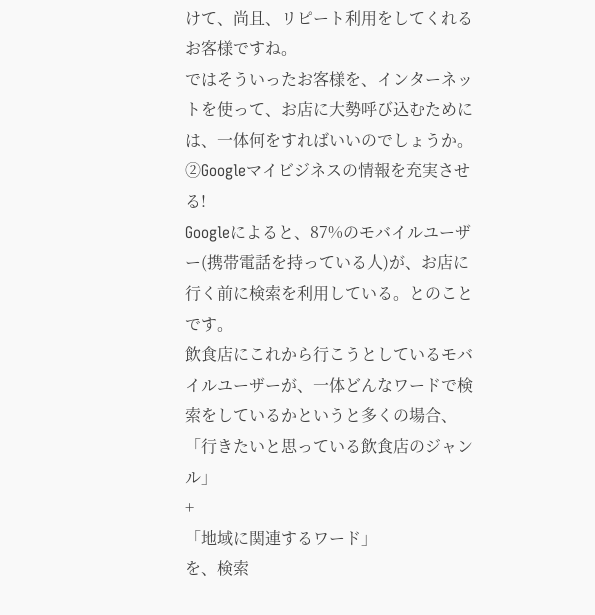けて、尚且、リピート利用をしてくれるお客様ですね。
ではそういったお客様を、インターネットを使って、お店に大勢呼び込むためには、一体何をすればいいのでしょうか。
②Googleマイビジネスの情報を充実させる!
Googleによると、87%のモバイルユーザー(携帯電話を持っている人)が、お店に行く前に検索を利用している。とのことです。
飲食店にこれから行こうとしているモバイルユーザーが、一体どんなワードで検索をしているかというと多くの場合、
「行きたいと思っている飲食店のジャンル」
+
「地域に関連するワード」
を、検索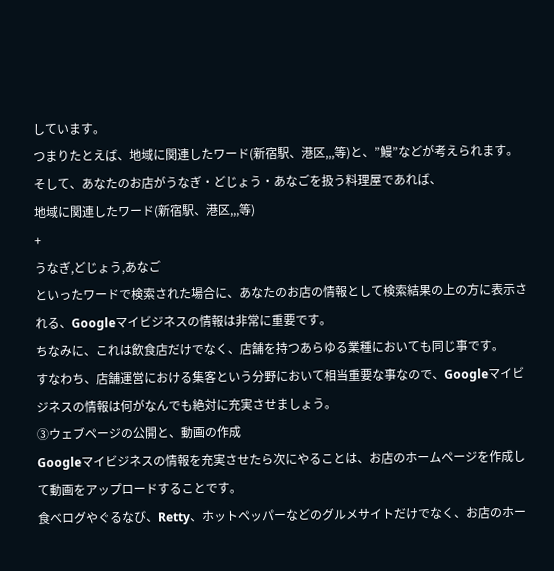しています。
つまりたとえば、地域に関連したワード(新宿駅、港区,,,等)と、”鰻”などが考えられます。
そして、あなたのお店がうなぎ・どじょう・あなごを扱う料理屋であれば、
地域に関連したワード(新宿駅、港区,,,等)
+
うなぎ,どじょう,あなご
といったワードで検索された場合に、あなたのお店の情報として検索結果の上の方に表示される、Googleマイビジネスの情報は非常に重要です。
ちなみに、これは飲食店だけでなく、店舗を持つあらゆる業種においても同じ事です。
すなわち、店舗運営における集客という分野において相当重要な事なので、Googleマイビジネスの情報は何がなんでも絶対に充実させましょう。
③ウェブページの公開と、動画の作成
Googleマイビジネスの情報を充実させたら次にやることは、お店のホームページを作成して動画をアップロードすることです。
食べログやぐるなび、Retty、ホットペッパーなどのグルメサイトだけでなく、お店のホー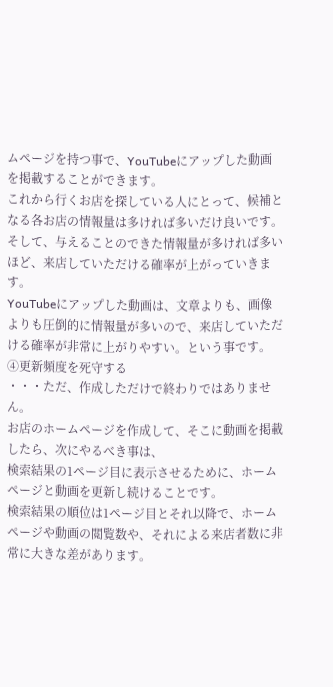ムページを持つ事で、YouTubeにアップした動画を掲載することができます。
これから行くお店を探している人にとって、候補となる各お店の情報量は多ければ多いだけ良いです。
そして、与えることのできた情報量が多ければ多いほど、来店していただける確率が上がっていきます。
YouTubeにアップした動画は、文章よりも、画像よりも圧倒的に情報量が多いので、来店していただける確率が非常に上がりやすい。という事です。
④更新頻度を死守する
・・・ただ、作成しただけで終わりではありません。
お店のホームページを作成して、そこに動画を掲載したら、次にやるべき事は、
検索結果の1ページ目に表示させるために、ホームページと動画を更新し続けることです。
検索結果の順位は1ページ目とそれ以降で、ホームページや動画の閲覧数や、それによる来店者数に非常に大きな差があります。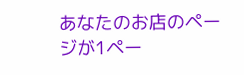あなたのお店のページが1ペー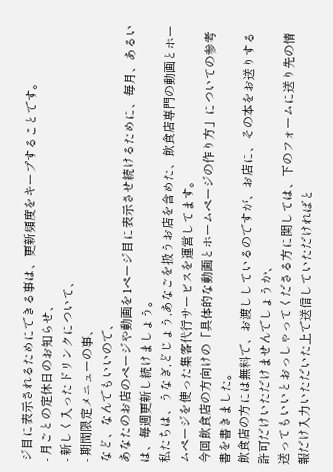ジ目に表示されるためにできる事は、更新頻度をキープすることです。
- 月ごとの定休日のお知らせ、
- 新しく入ったドリンクについて、
- 期間限定メニューの事、
など、なんでもいいので、
あなたのお店のページや動画を1ページ目に表示させ続けるために、毎月、あるいは、毎週更新し続けましょう。
私たちは、うなぎ,どじょう,あなごを扱うお店を含めた、飲食店専門の動画とホームページを使った集客代行サービスを運営してます。
今回飲食店の方向けの「具体的な動画とホームページの作り方」についての参考書を書きました。
飲食店の方には無料で、お渡ししているのですが、お店に、その本をお送りする許可だけいただけませんでしょうか、
送ってもいいとおっしゃってくださる方に関しては、下のフォームに送り先の情報だけ入力いただいた上で送信していただければと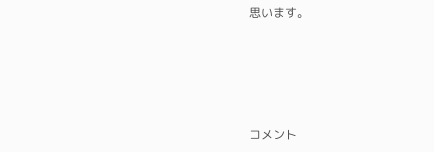思います。





コメント